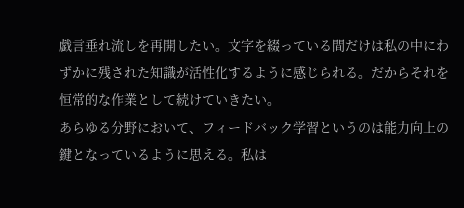戯言垂れ流しを再開したい。文字を綴っている間だけは私の中にわずかに残された知識が活性化するように感じられる。だからそれを恒常的な作業として続けていきたい。
あらゆる分野において、フィードバック学習というのは能力向上の鍵となっているように思える。私は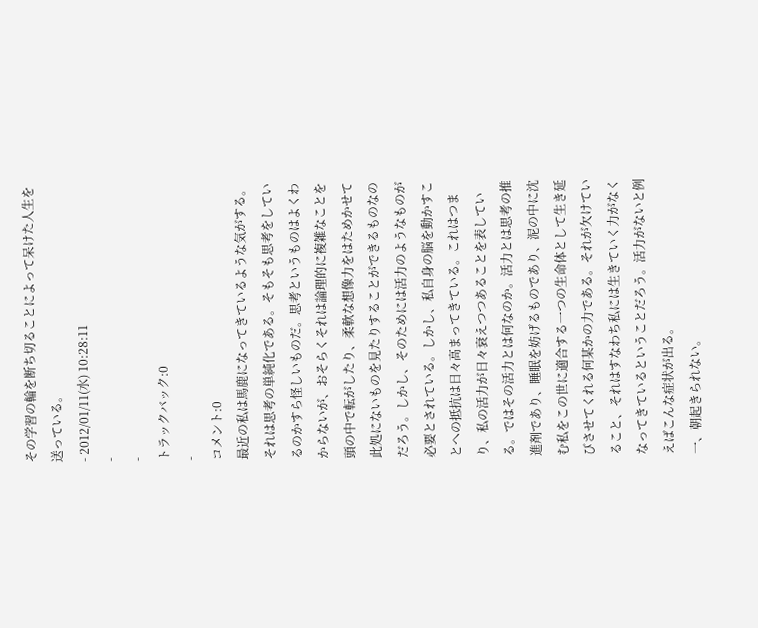その学習の輪を断ち切ることによって呆けた人生を送っている。
- 2012/01/11(水) 10:28:11
-
-
トラックバック:0
-
コメント:0
最近の私は馬鹿になってきているような気がする。それは思考の単純化である。そもそも思考をしているのかすら怪しいものだ。思考というものはよくわからないが、おそらくそれは論理的に複雑なことを頭の中で転がしたり、柔軟な想像力をはためかせて此処にないものを見たりすることができるものなのだろう。しかし、そのためには活力のようなものが必要とされている。しかし、私自身の脳を動かすことへの抵抗は日々高まってきている。これはつまり、私の活力が日々衰えつつあることを表している。ではその活力とは何なのか。活力とは思考の推進剤であり、睡眠を妨げるものであり、泥の中に沈む私をこの世に適合する一つの生命体として生き延びさせてくれる何某かの力である。それが欠けていること、それはすなわち私には生きていく力がなくなってきているということだろう。活力がないと例えばこんな症状が出る。
一、朝起きられない。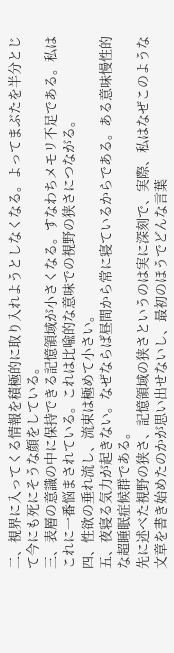二、視界に入ってくる情報を積極的に取り入れようとしなくなる。よってまぶたを半分とじて今にも死にそうな顔をしている。
三、表層の意識の中に保持できる記憶領域が小さくなる。すなわちメモリ不足である。私はこれに一番悩まされている。これは比喩的な意味での視野の狭さにつながる。
四、性欲の垂れ流し、流束は極めて小さい。
五、夜寝る気力が起きない。なぜならば昼間から常に寝ているからである。ある意味慢性的な超睡眠症候群である。
先に述べた視野の狭さ、記憶領域の狭さというのは実に深刻で、実際、私はなぜこのような文章を書き始めたのかが思い出せないし、最初のほうでどんな言葉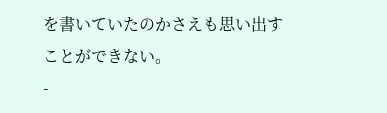を書いていたのかさえも思い出すことができない。
-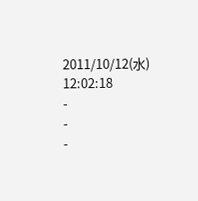2011/10/12(水) 12:02:18
-
-
-